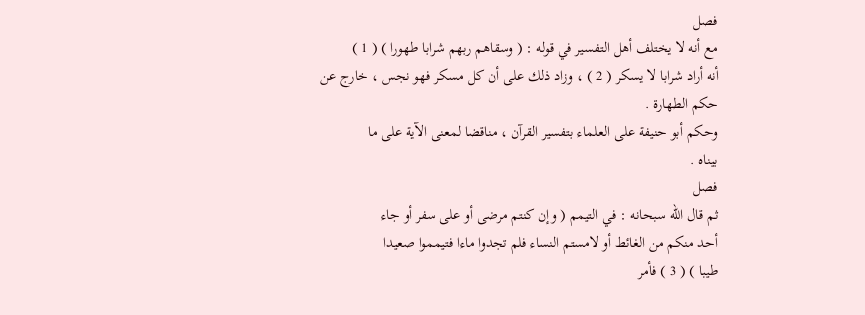فصل
مع أنه لا يختلف أهل التفسير في قوله : ( وسقاهم ربهم شرابا طهورا ) ( 1 )
أنه أراد شرابا لا يسكر ( 2 ) ، وزاد ذلك على أن كل مسكر فهو نجس ، خارج عن
حكم الطهارة .
وحكم أبو حنيفة على العلماء بتفسير القرآن ، مناقضا لمعنى الآية على ما
بيناه .
فصل
ثم قال الله سبحانه : في التيمم ( وإن كنتم مرضى أو على سفر أو جاء
أحد منكم من الغائط أو لامستم النساء فلم تجدوا ماءا فتيمموا صعيدا
طيبا ) ( 3 ) فأمر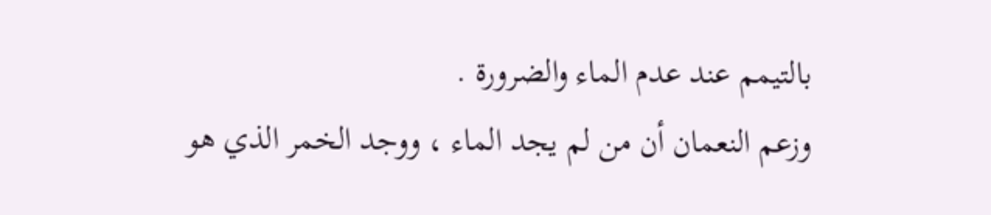بالتيمم عند عدم الماء والضرورة .
وزعم النعمان أن من لم يجد الماء ، ووجد الخمر الذي هو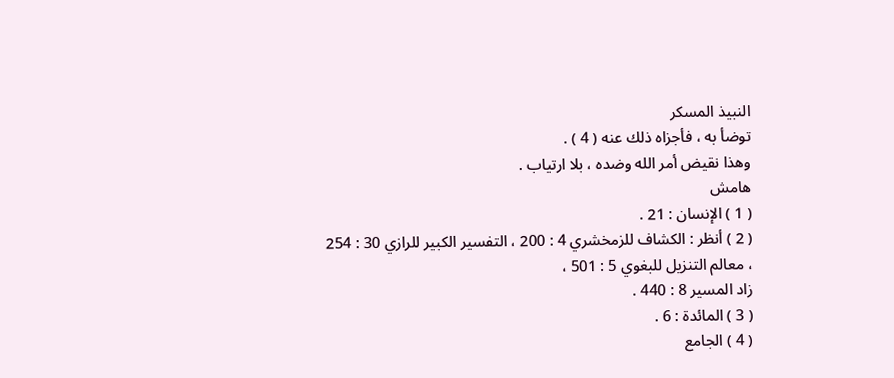النبيذ المسكر
توضأ به ، فأجزاه ذلك عنه ( 4 ) .
وهذا نقيض أمر الله وضده ، بلا ارتياب .
هامش
( 1 ) الإنسان : 21 .
( 2 ) أنظر : الكشاف للزمخشري 4 : 200 ، التفسير الكبير للرازي 30 : 254
، معالم التنزيل للبغوي 5 : 501 ،
زاد المسير 8 : 440 .
( 3 ) المائدة : 6 .
( 4 ) الجامع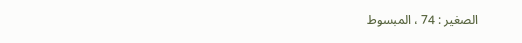الصغير : 74 ، المبسوط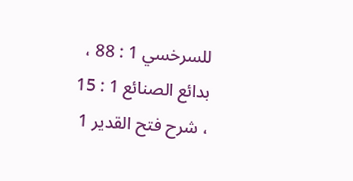للسرخسي 1 : 88 ، بدائع الصنائع 1 : 15
، شرح فتح القدير 1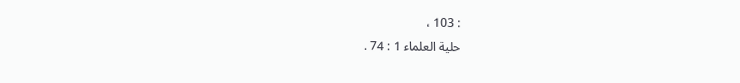: 103 ،
حلية العلماء 1 : 74 .